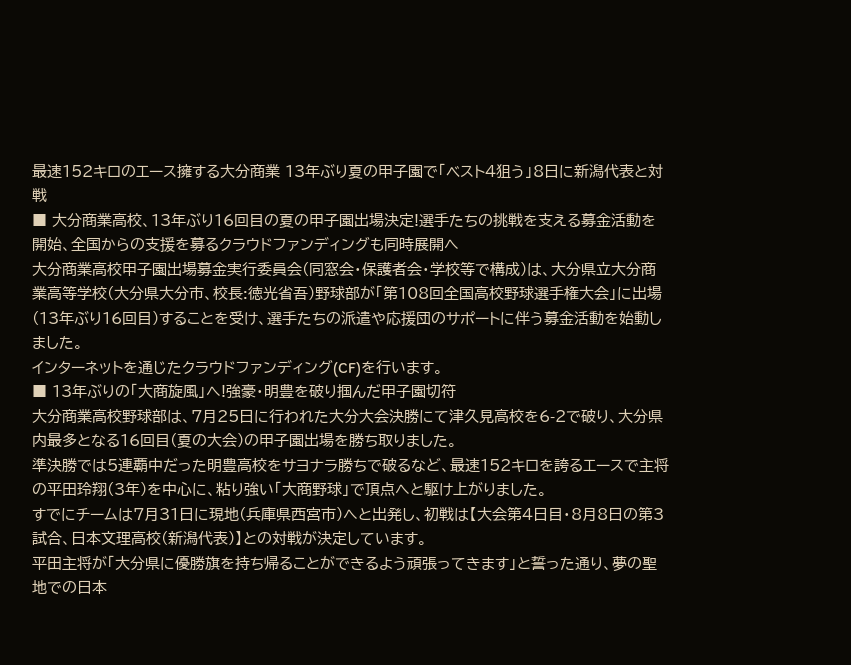最速152キロのエース擁する大分商業 13年ぶり夏の甲子園で「ベスト4狙う」8日に新潟代表と対戦
■ 大分商業高校、13年ぶり16回目の夏の甲子園出場決定!選手たちの挑戦を支える募金活動を開始、全国からの支援を募るクラウドファンディングも同時展開へ
大分商業高校甲子園出場募金実行委員会(同窓会・保護者会・学校等で構成)は、大分県立大分商業高等学校(大分県大分市、校長:徳光省吾)野球部が「第108回全国高校野球選手権大会」に出場(13年ぶり16回目)することを受け、選手たちの派遣や応援団のサポートに伴う募金活動を始動しました。
インターネットを通じたクラウドファンディング(CF)を行います。
■ 13年ぶりの「大商旋風」へ!強豪・明豊を破り掴んだ甲子園切符
大分商業高校野球部は、7月25日に行われた大分大会決勝にて津久見高校を6-2で破り、大分県内最多となる16回目(夏の大会)の甲子園出場を勝ち取りました。
準決勝では5連覇中だった明豊高校をサヨナラ勝ちで破るなど、最速152キロを誇るエースで主将の平田玲翔(3年)を中心に、粘り強い「大商野球」で頂点へと駆け上がりました。
すでにチームは7月31日に現地(兵庫県西宮市)へと出発し、初戦は【大会第4日目・8月8日の第3試合、日本文理高校(新潟代表)】との対戦が決定しています。
平田主将が「大分県に優勝旗を持ち帰ることができるよう頑張ってきます」と誓った通り、夢の聖地での日本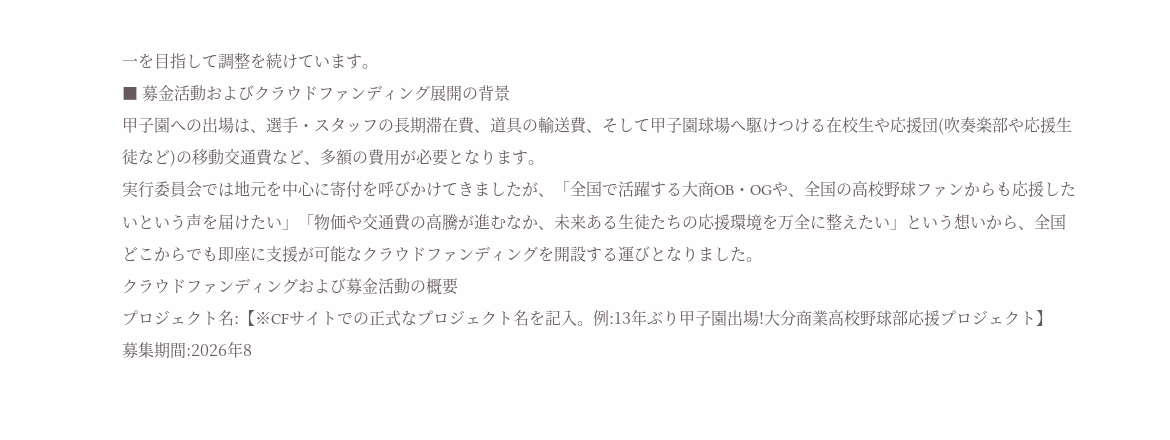一を目指して調整を続けています。
■ 募金活動およびクラウドファンディング展開の背景
甲子園への出場は、選手・スタッフの長期滞在費、道具の輸送費、そして甲子園球場へ駆けつける在校生や応援団(吹奏楽部や応援生徒など)の移動交通費など、多額の費用が必要となります。
実行委員会では地元を中心に寄付を呼びかけてきましたが、「全国で活躍する大商OB・OGや、全国の高校野球ファンからも応援したいという声を届けたい」「物価や交通費の高騰が進むなか、未来ある生徒たちの応援環境を万全に整えたい」という想いから、全国どこからでも即座に支援が可能なクラウドファンディングを開設する運びとなりました。
クラウドファンディングおよび募金活動の概要
プロジェクト名:【※CFサイトでの正式なプロジェクト名を記入。例:13年ぶり甲子園出場!大分商業高校野球部応援プロジェクト】
募集期間:2026年8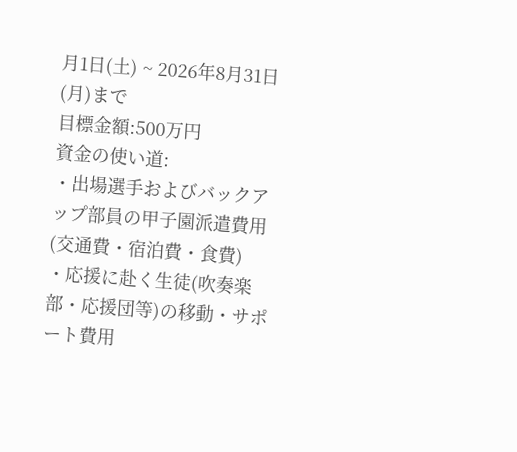月1日(土) ~ 2026年8月31日(月)まで
目標金額:500万円
資金の使い道:
・出場選手およびバックアップ部員の甲子園派遣費用(交通費・宿泊費・食費)
・応援に赴く生徒(吹奏楽部・応援団等)の移動・サポート費用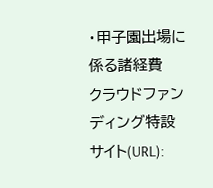・甲子園出場に係る諸経費
クラウドファンディング特設サイト(URL):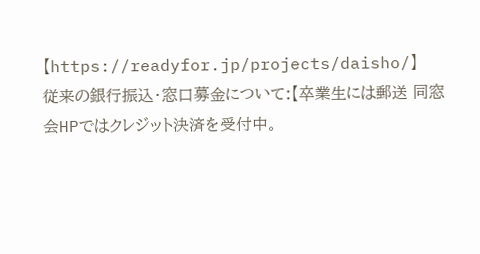【https://readyfor.jp/projects/daisho/】
従来の銀行振込・窓口募金について:【卒業生には郵送 同窓会HPではクレジット決済を受付中。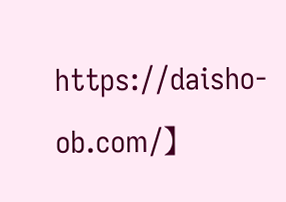https://daisho-ob.com/】